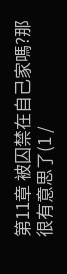第11章 被囚禁在自己家嗎?那很有意思了(1 /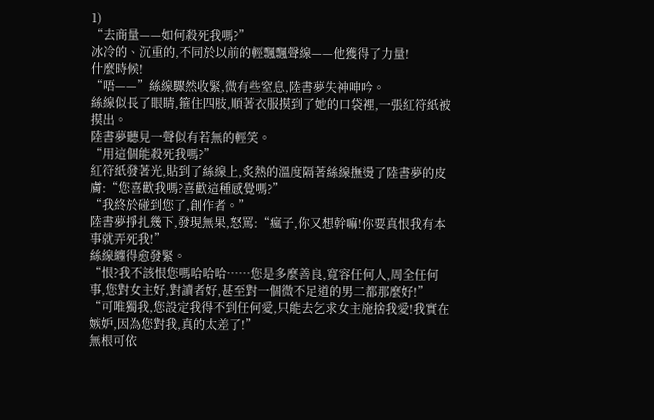1)
“去商量——如何殺死我嗎?”
冰冷的、沉重的,不同於以前的輕飄飄聲線——他獲得了力量!
什麼時候!
“唔——”絲線驟然收緊,微有些窒息,陸書夢失神呻吟。
絲線似長了眼睛,箍住四肢,順著衣服摸到了她的口袋裡,一張紅符紙被摸出。
陸書夢聽見一聲似有若無的輕笑。
“用這個能殺死我嗎?”
紅符紙發著光,貼到了絲線上,炙熱的溫度隔著絲線撫燙了陸書夢的皮膚:“您喜歡我嗎?喜歡這種感覺嗎?”
“我終於碰到您了,創作者。”
陸書夢掙扎幾下,發現無果,怒罵:“瘋子,你又想幹嘛!你要真恨我有本事就弄死我!”
絲線纏得愈發緊。
“恨?我不該恨您嗎哈哈哈……您是多麼善良,寬容任何人,周全任何事,您對女主好,對讀者好,甚至對一個微不足道的男二都那麼好!”
“可唯獨我,您設定我得不到任何愛,只能去乞求女主施捨我愛!我實在嫉妒,因為您對我,真的太差了!”
無根可依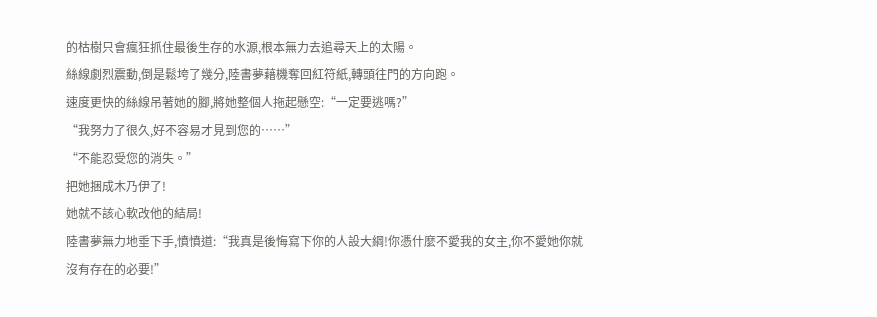的枯樹只會瘋狂抓住最後生存的水源,根本無力去追尋天上的太陽。
絲線劇烈震動,倒是鬆垮了幾分,陸書夢藉機奪回紅符紙,轉頭往門的方向跑。
速度更快的絲線吊著她的腳,將她整個人拖起懸空:“一定要逃嗎?”
“我努力了很久,好不容易才見到您的……”
“不能忍受您的消失。”
把她捆成木乃伊了!
她就不該心軟改他的結局!
陸書夢無力地垂下手,憤憤道:“我真是後悔寫下你的人設大綱!你憑什麼不愛我的女主,你不愛她你就沒有存在的必要!”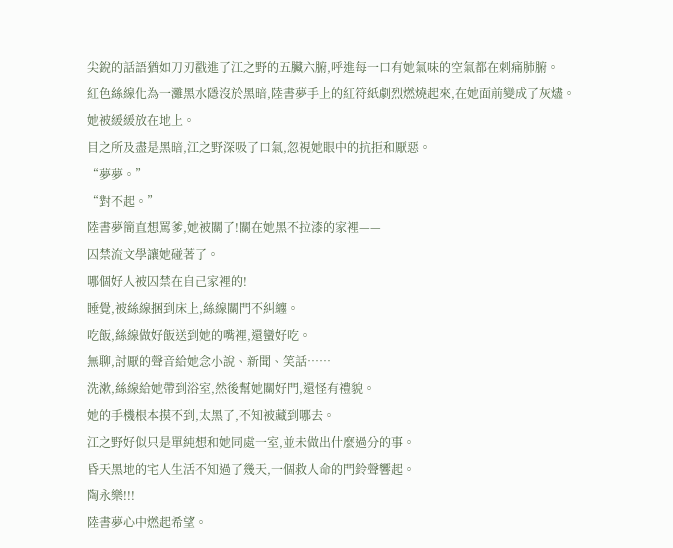尖銳的話語猶如刀刃戳進了江之野的五臟六腑,呼進每一口有她氣味的空氣都在刺痛肺腑。
紅色絲線化為一灘黑水隱沒於黑暗,陸書夢手上的紅符紙劇烈燃燒起來,在她面前變成了灰燼。
她被緩緩放在地上。
目之所及盡是黑暗,江之野深吸了口氣,忽視她眼中的抗拒和厭惡。
“夢夢。”
“對不起。”
陸書夢簡直想罵爹,她被關了!關在她黑不拉漆的家裡——
囚禁流文學讓她碰著了。
哪個好人被囚禁在自己家裡的!
睡覺,被絲線捆到床上,絲線關門不糾纏。
吃飯,絲線做好飯送到她的嘴裡,還蠻好吃。
無聊,討厭的聲音給她念小說、新聞、笑話……
洗漱,絲線給她帶到浴室,然後幫她關好門,還怪有禮貌。
她的手機根本摸不到,太黑了,不知被藏到哪去。
江之野好似只是單純想和她同處一室,並未做出什麼過分的事。
昏天黑地的宅人生活不知過了幾天,一個救人命的門鈴聲響起。
陶永樂!!!
陸書夢心中燃起希望。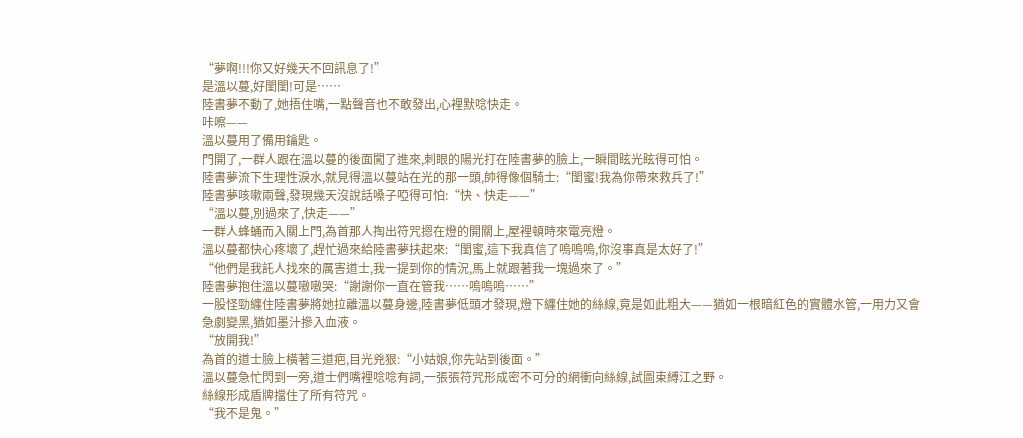“夢啊!!!你又好幾天不回訊息了!”
是溫以蔓,好閨閨!可是……
陸書夢不動了,她捂住嘴,一點聲音也不敢發出,心裡默唸快走。
咔嚓——
溫以蔓用了備用鑰匙。
門開了,一群人跟在溫以蔓的後面闖了進來,刺眼的陽光打在陸書夢的臉上,一瞬間眩光眩得可怕。
陸書夢流下生理性淚水,就見得溫以蔓站在光的那一頭,帥得像個騎士:“閨蜜!我為你帶來救兵了!”
陸書夢咳嗽兩聲,發現幾天沒說話嗓子啞得可怕:“快、快走——”
“溫以蔓,別過來了,快走——”
一群人蜂蛹而入關上門,為首那人掏出符咒摁在燈的開關上,屋裡頓時來電亮燈。
溫以蔓都快心疼壞了,趕忙過來給陸書夢扶起來:“閨蜜,這下我真信了嗚嗚嗚,你沒事真是太好了!”
“他們是我託人找來的厲害道士,我一提到你的情況,馬上就跟著我一塊過來了。”
陸書夢抱住溫以蔓嗷嗷哭:“謝謝你一直在管我……嗚嗚嗚……”
一股怪勁纏住陸書夢將她拉離溫以蔓身邊,陸書夢低頭才發現,燈下纏住她的絲線,竟是如此粗大——猶如一根暗紅色的實體水管,一用力又會急劇變黑,猶如墨汁摻入血液。
“放開我!”
為首的道士臉上橫著三道疤,目光兇狠:“小姑娘,你先站到後面。”
溫以蔓急忙閃到一旁,道士們嘴裡唸唸有詞,一張張符咒形成密不可分的網衝向絲線,試圖束縛江之野。
絲線形成盾牌擋住了所有符咒。
“我不是鬼。”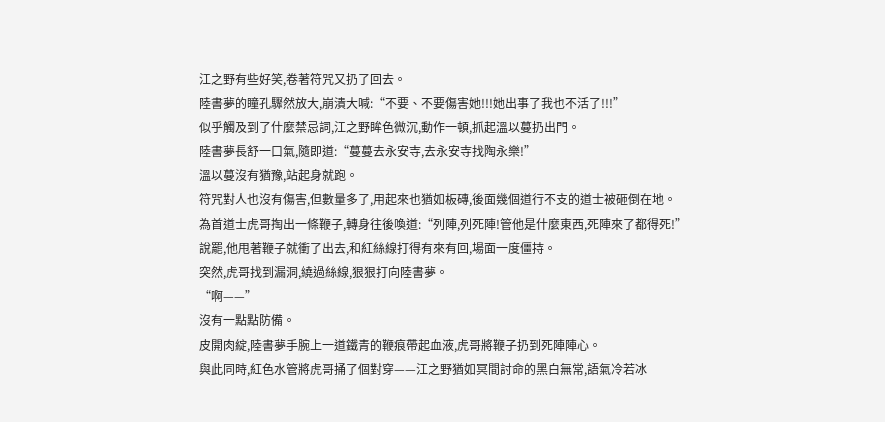江之野有些好笑,卷著符咒又扔了回去。
陸書夢的瞳孔驟然放大,崩潰大喊:“不要、不要傷害她!!!她出事了我也不活了!!!”
似乎觸及到了什麼禁忌詞,江之野眸色微沉,動作一頓,抓起溫以蔓扔出門。
陸書夢長舒一口氣,隨即道:“蔓蔓去永安寺,去永安寺找陶永樂!”
溫以蔓沒有猶豫,站起身就跑。
符咒對人也沒有傷害,但數量多了,用起來也猶如板磚,後面幾個道行不支的道士被砸倒在地。
為首道士虎哥掏出一條鞭子,轉身往後喚道:“列陣,列死陣!管他是什麼東西,死陣來了都得死!”
說罷,他甩著鞭子就衝了出去,和紅絲線打得有來有回,場面一度僵持。
突然,虎哥找到漏洞,繞過絲線,狠狠打向陸書夢。
“啊——”
沒有一點點防備。
皮開肉綻,陸書夢手腕上一道鐵青的鞭痕帶起血液,虎哥將鞭子扔到死陣陣心。
與此同時,紅色水管將虎哥捅了個對穿——江之野猶如冥間討命的黑白無常,語氣冷若冰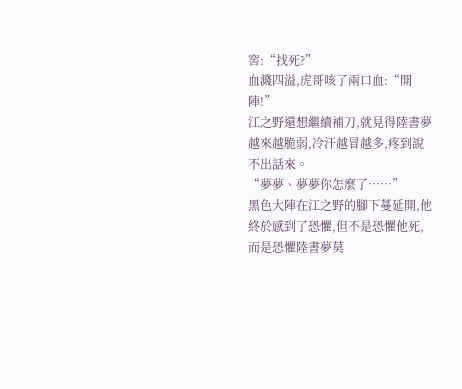窖:“找死?”
血濺四溢,虎哥咳了兩口血:“開陣!”
江之野還想繼續補刀,就見得陸書夢越來越脆弱,冷汗越冒越多,疼到說不出話來。
“夢夢、夢夢你怎麼了……”
黑色大陣在江之野的腳下蔓延開,他終於感到了恐懼,但不是恐懼他死,而是恐懼陸書夢莫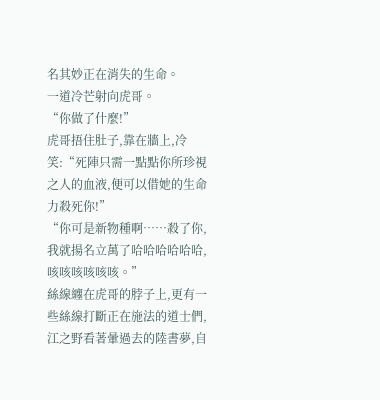名其妙正在消失的生命。
一道冷芒射向虎哥。
“你做了什麼!”
虎哥捂住肚子,靠在牆上,冷笑:“死陣只需一點點你所珍視之人的血液,便可以借她的生命力殺死你!”
“你可是新物種啊……殺了你,我就揚名立萬了哈哈哈哈哈哈,咳咳咳咳咳咳。”
絲線纏在虎哥的脖子上,更有一些絲線打斷正在施法的道士們,江之野看著暈過去的陸書夢,自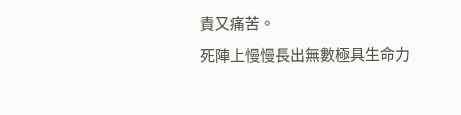責又痛苦。
死陣上慢慢長出無數極具生命力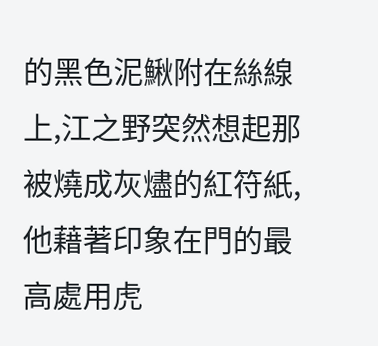的黑色泥鰍附在絲線上,江之野突然想起那被燒成灰燼的紅符紙,他藉著印象在門的最高處用虎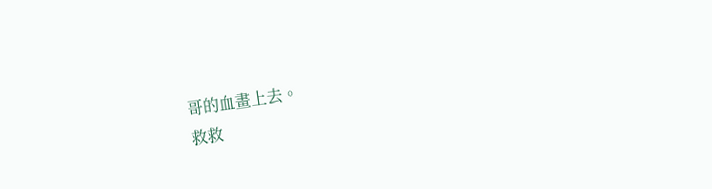哥的血畫上去。
救救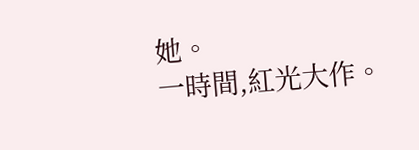她。
一時間,紅光大作。